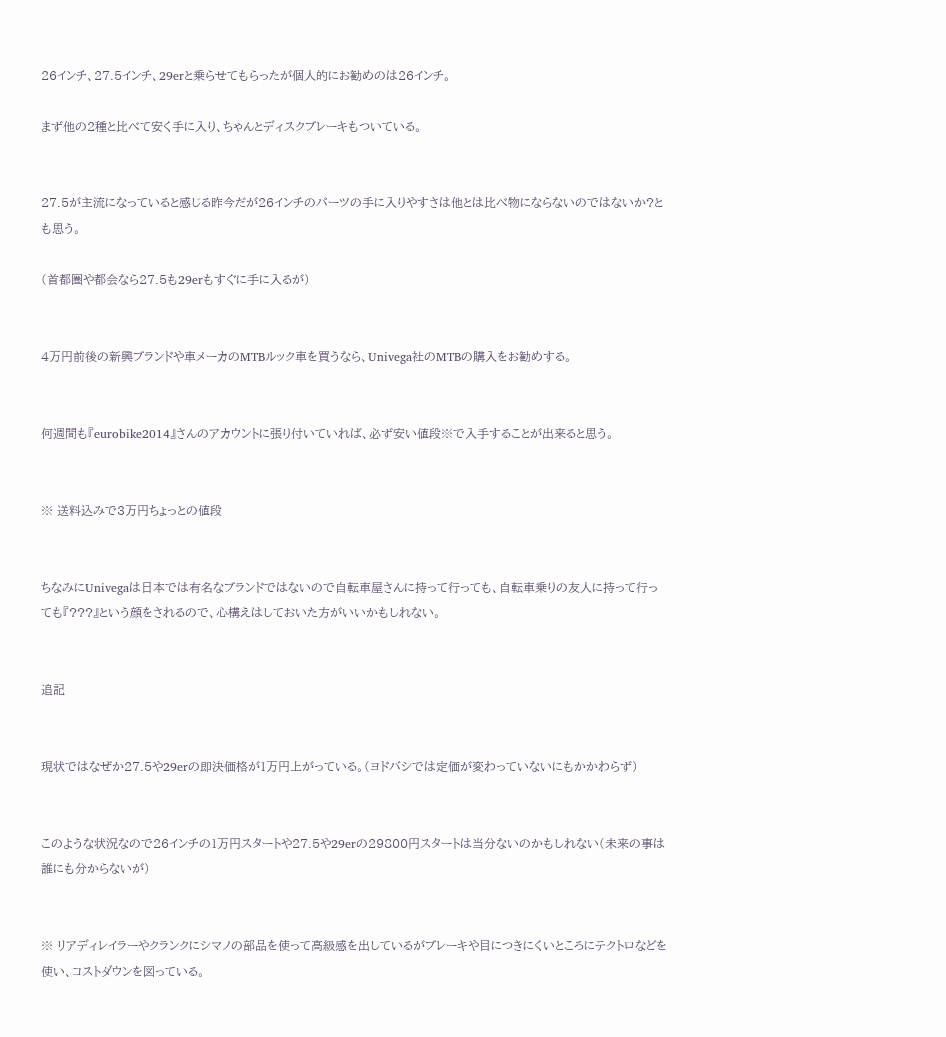26インチ、27.5インチ、29erと乗らせてもらったが個人的にお勧めのは26インチ。

まず他の2種と比べて安く手に入り、ちゃんとディスクブレーキもついている。


27.5が主流になっていると感じる昨今だが26インチのパーツの手に入りやすさは他とは比べ物にならないのではないか?とも思う。

(首都圏や都会なら27.5も29erもすぐに手に入るが)


4万円前後の新興ブランドや車メーカのMTBルック車を買うなら、Univega社のMTBの購入をお勧めする。


何週間も『eurobike2014』さんのアカウントに張り付いていれば、必ず安い値段※で入手することが出来ると思う。


※ 送料込みで3万円ちょっとの値段


ちなみにUnivegaは日本では有名なブランドではないので自転車屋さんに持って行っても、自転車乗りの友人に持って行っても『???』という顔をされるので、心構えはしておいた方がいいかもしれない。


追記


現状ではなぜか27.5や29erの即決価格が1万円上がっている。(ヨドバシでは定価が変わっていないにもかかわらず)


このような状況なので26インチの1万円スタートや27.5や29erの29800円スタートは当分ないのかもしれない(未来の事は誰にも分からないが)


※ リアディレイラーやクランクにシマノの部品を使って高級感を出しているがブレーキや目につきにくいところにテクトロなどを使い、コストダウンを図っている。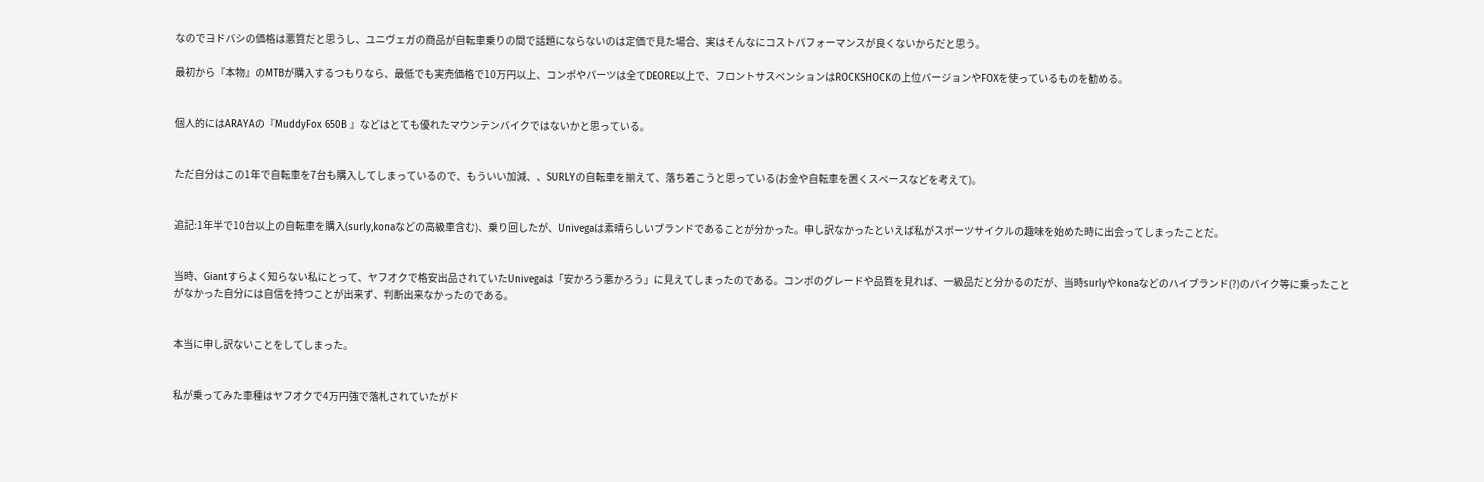なのでヨドバシの価格は悪質だと思うし、ユニヴェガの商品が自転車乗りの間で話題にならないのは定価で見た場合、実はそんなにコストパフォーマンスが良くないからだと思う。

最初から『本物』のMTBが購入するつもりなら、最低でも実売価格で10万円以上、コンポやパーツは全てDEORE以上で、フロントサスペンションはROCKSHOCKの上位バージョンやFOXを使っているものを勧める。


個人的にはARAYAの『MuddyFox 650B 』などはとても優れたマウンテンバイクではないかと思っている。


ただ自分はこの1年で自転車を7台も購入してしまっているので、もういい加減、、SURLYの自転車を揃えて、落ち着こうと思っている(お金や自転車を置くスペースなどを考えて)。


追記:1年半で10台以上の自転車を購入(surly,konaなどの高級車含む)、乗り回したが、Univegaは素晴らしいブランドであることが分かった。申し訳なかったといえば私がスポーツサイクルの趣味を始めた時に出会ってしまったことだ。


当時、Giantすらよく知らない私にとって、ヤフオクで格安出品されていたUnivegaは「安かろう悪かろう」に見えてしまったのである。コンポのグレードや品質を見れば、一級品だと分かるのだが、当時surlyやkonaなどのハイブランド(?)のバイク等に乗ったことがなかった自分には自信を持つことが出来ず、判断出来なかったのである。


本当に申し訳ないことをしてしまった。


私が乗ってみた車種はヤフオクで4万円強で落札されていたがド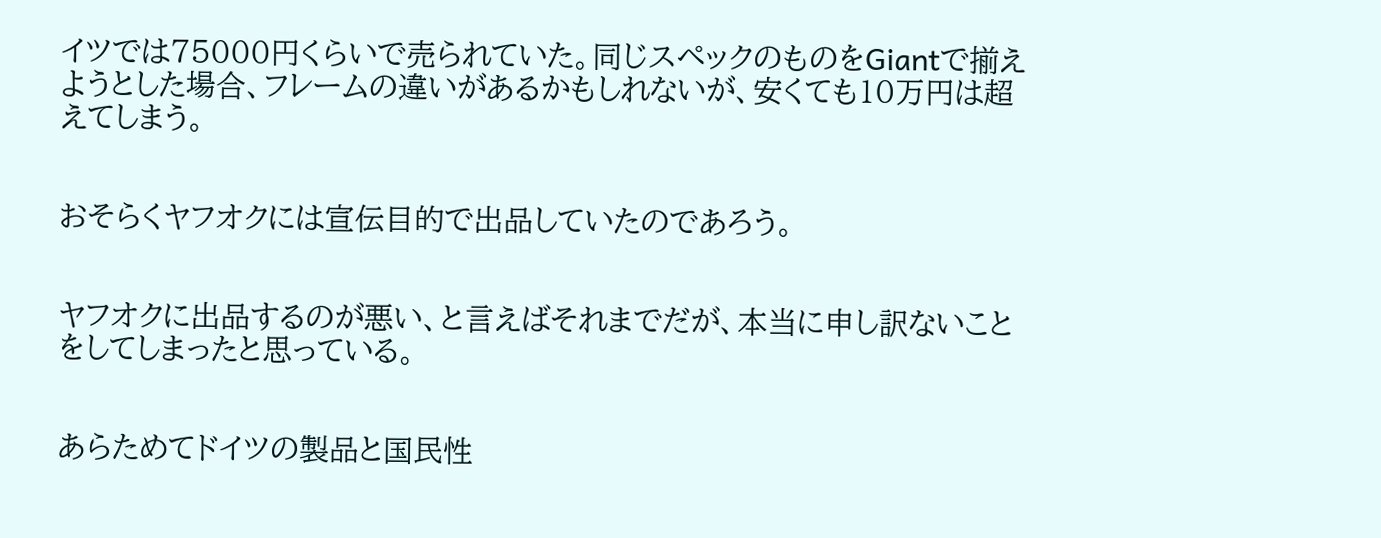イツでは75000円くらいで売られていた。同じスペックのものをGiantで揃えようとした場合、フレームの違いがあるかもしれないが、安くても10万円は超えてしまう。


おそらくヤフオクには宣伝目的で出品していたのであろう。


ヤフオクに出品するのが悪い、と言えばそれまでだが、本当に申し訳ないことをしてしまったと思っている。


あらためてドイツの製品と国民性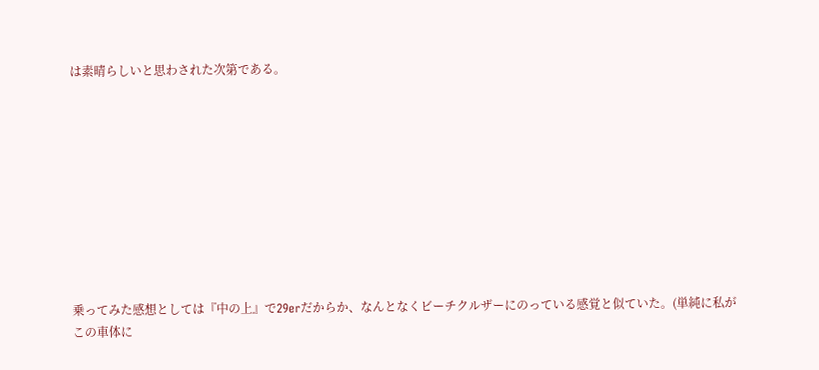は素晴らしいと思わされた次第である。










乗ってみた感想としては『中の上』で29erだからか、なんとなくビーチクルザーにのっている感覚と似ていた。(単純に私がこの車体に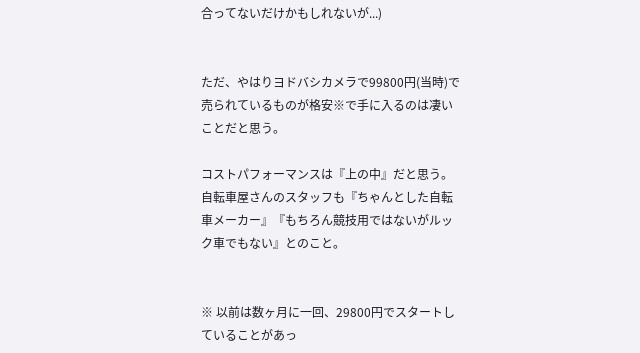合ってないだけかもしれないが...)


ただ、やはりヨドバシカメラで99800円(当時)で売られているものが格安※で手に入るのは凄いことだと思う。

コストパフォーマンスは『上の中』だと思う。自転車屋さんのスタッフも『ちゃんとした自転車メーカー』『もちろん競技用ではないがルック車でもない』とのこと。


※ 以前は数ヶ月に一回、29800円でスタートしていることがあっ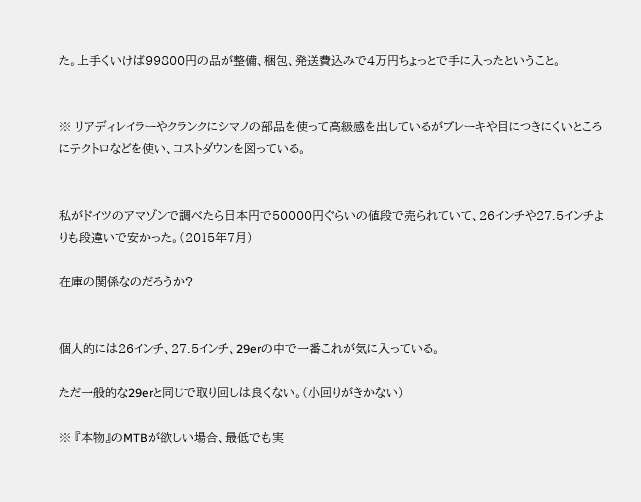た。上手くいけば99800円の品が整備、梱包、発送費込みで4万円ちょっとで手に入ったということ。


※ リアディレイラーやクランクにシマノの部品を使って高級感を出しているがブレーキや目につきにくいところにテクトロなどを使い、コストダウンを図っている。


私がドイツのアマゾンで調べたら日本円で50000円ぐらいの値段で売られていて、26インチや27.5インチよりも段違いで安かった。(2015年7月)

在庫の関係なのだろうか?


個人的には26インチ、27.5インチ、29erの中で一番これが気に入っている。

ただ一般的な29erと同じで取り回しは良くない。(小回りがきかない)

※ 『本物』のMTBが欲しい場合、最低でも実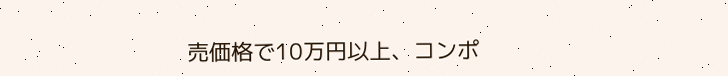売価格で10万円以上、コンポ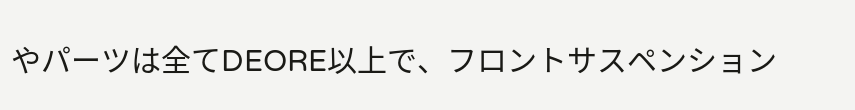やパーツは全てDEORE以上で、フロントサスペンション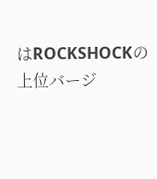はROCKSHOCKの上位バージ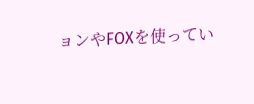ョンやFOXを使ってい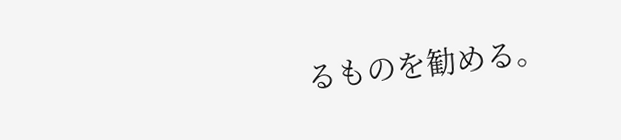るものを勧める。